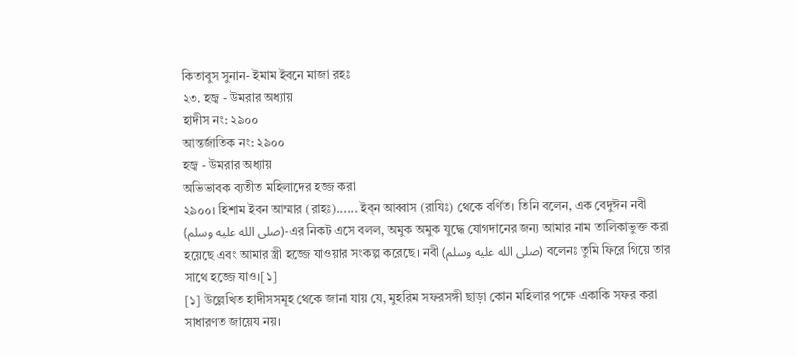কিতাবুস সুনান- ইমাম ইবনে মাজা রহঃ
২৩. হজ্ব - উমরার অধ্যায়
হাদীস নং: ২৯০০
আন্তর্জাতিক নং: ২৯০০
হজ্ব - উমরার অধ্যায়
অভিভাবক ব্যতীত মহিলাদের হজ্জ করা
২৯০০। হিশাম ইবন আম্মার (রাহঃ)...... ইব্ন আব্বাস (রাযিঃ) থেকে বর্ণিত। তিনি বলেন, এক বেদুঈন নবী (صلى الله عليه وسلم)-এর নিকট এসে বলল, অমুক অমুক যুদ্ধে যোগদানের জন্য আমার নাম তালিকাভুক্ত করা হয়েছে এবং আমার স্ত্রী হজ্জে যাওয়ার সংকল্প করেছে। নবী (صلى الله عليه وسلم) বলেনঃ তুমি ফিরে গিয়ে তার সাথে হজ্জে যাও।[১]
[১] উল্লেখিত হাদীসসমূহ থেকে জানা যায় যে, মুহরিম সফরসঙ্গী ছাড়া কোন মহিলার পক্ষে একাকি সফর করা সাধারণত জায়েয নয়।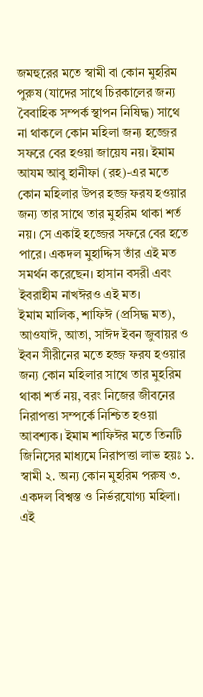জমহুরের মতে স্বামী বা কোন মুহরিম পুরুষ (যাদের সাথে চিরকালের জন্য বৈবাহিক সম্পর্ক স্থাপন নিষিদ্ধ) সাথে না থাকলে কোন মহিলা জন্য হজ্জের সফরে বের হওয়া জায়েয নয়। ইমাম আযম আবু হানীফা (রহ)-এর মতে কোন মহিলার উপর হজ্জ ফরয হওয়ার জন্য তার সাথে তার মুহরিম থাকা শর্ত নয়। সে একাই হজ্জের সফরে বের হতে পারে। একদল মুহাদ্দিস তাঁর এই মত সমর্থন করেছেন। হাসান বসরী এবং ইবরাহীম নাখঈরও এই মত।
ইমাম মালিক, শাফিঈ (প্রসিদ্ধ মত), আওযাঈ, আতা, সাঈদ ইবন জুবায়র ও ইবন সীরীনের মতে হজ্জ ফরয হওয়ার জন্য কোন মহিলার সাথে তার মুহরিম থাকা শর্ত নয়, বরং নিজের জীবনের নিরাপত্তা সম্পর্কে নিশ্চিত হওয়া আবশ্যক। ইমাম শাফিঈর মতে তিনটি জিনিসের মাধ্যমে নিরাপত্তা লাভ হয়ঃ ১. স্বামী ২. অন্য কোন মুহরিম পরুষ ৩. একদল বিশ্বস্ত ও নির্ভরযোগ্য মহিলা। এই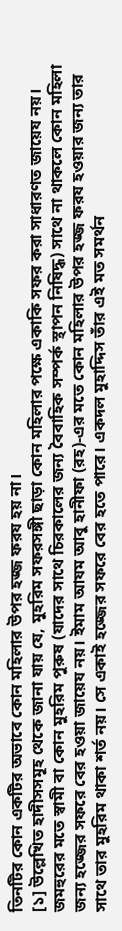তিনটির কোন একটির অভাবে কোন মহিলার উপর হজ্জ ফরয হয় না।
[১] উল্লেখিত হাদীসসমূহ থেকে জানা যায় যে, মুহরিম সফরসঙ্গী ছাড়া কোন মহিলার পক্ষে একাকি সফর করা সাধারণত জায়েয নয়। জমহুরের মতে স্বামী বা কোন মুহরিম পুরুষ (যাদের সাথে চিরকালের জন্য বৈবাহিক সম্পর্ক স্থাপন নিষিদ্ধ) সাথে না থাকলে কোন মহিলা জন্য হজ্জের সফরে বের হওয়া জায়েয নয়। ইমাম আযম আবু হানীফা (রহ)-এর মতে কোন মহিলার উপর হজ্জ ফরয হওয়ার জন্য তার সাথে তার মুহরিম থাকা শর্ত নয়। সে একাই হজ্জের সফরে বের হতে পারে। একদল মুহাদ্দিস তাঁর এই মত সমর্থন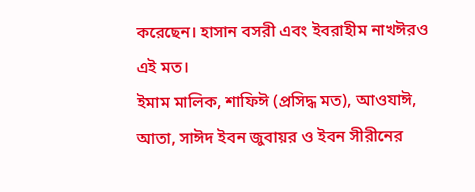করেছেন। হাসান বসরী এবং ইবরাহীম নাখঈরও এই মত।
ইমাম মালিক, শাফিঈ (প্রসিদ্ধ মত), আওযাঈ, আতা, সাঈদ ইবন জুবায়র ও ইবন সীরীনের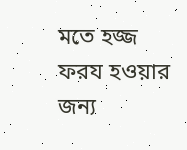মতে হজ্জ ফরয হওয়ার জন্য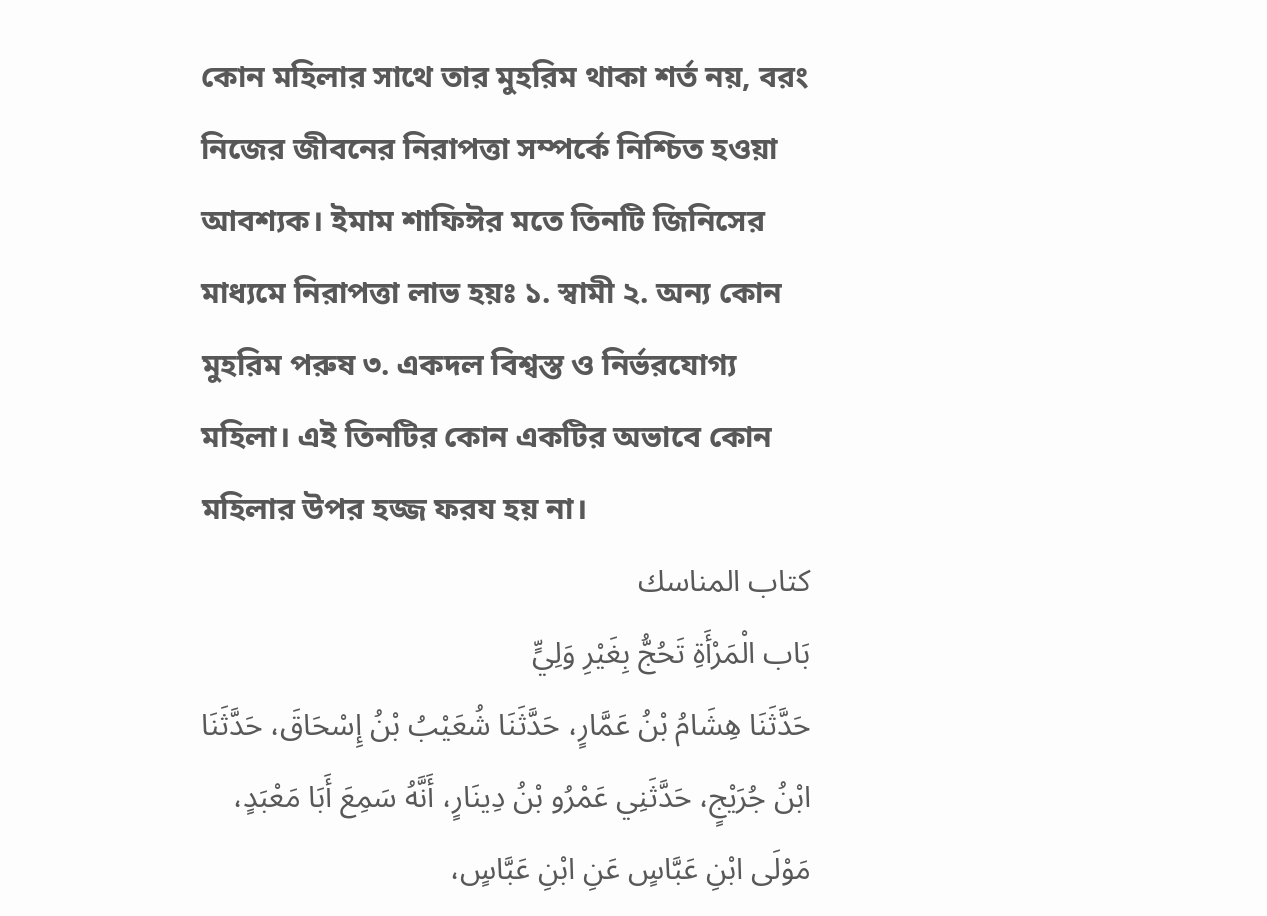কোন মহিলার সাথে তার মুহরিম থাকা শর্ত নয়, বরং নিজের জীবনের নিরাপত্তা সম্পর্কে নিশ্চিত হওয়া আবশ্যক। ইমাম শাফিঈর মতে তিনটি জিনিসের মাধ্যমে নিরাপত্তা লাভ হয়ঃ ১. স্বামী ২. অন্য কোন মুহরিম পরুষ ৩. একদল বিশ্বস্ত ও নির্ভরযোগ্য মহিলা। এই তিনটির কোন একটির অভাবে কোন মহিলার উপর হজ্জ ফরয হয় না।
كتاب المناسك
بَاب الْمَرْأَةِ تَحُجُّ بِغَيْرِ وَلِيٍّ
حَدَّثَنَا هِشَامُ بْنُ عَمَّارٍ، حَدَّثَنَا شُعَيْبُ بْنُ إِسْحَاقَ، حَدَّثَنَا ابْنُ جُرَيْجٍ، حَدَّثَنِي عَمْرُو بْنُ دِينَارٍ، أَنَّهُ سَمِعَ أَبَا مَعْبَدٍ، مَوْلَى ابْنِ عَبَّاسٍ عَنِ ابْنِ عَبَّاسٍ،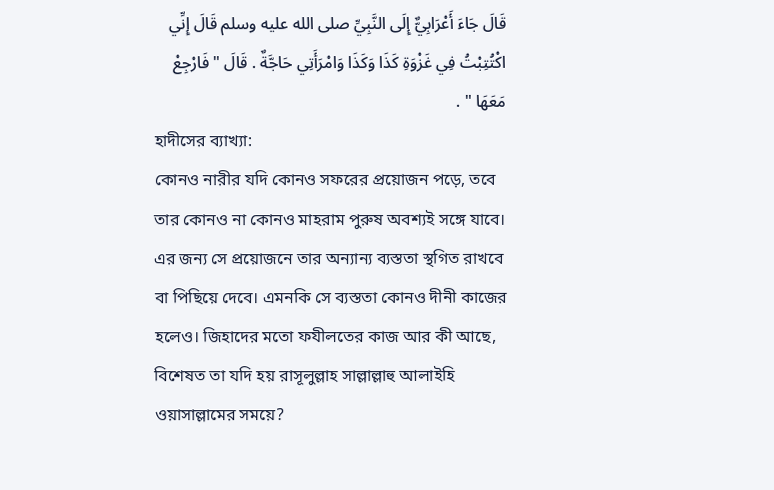قَالَ جَاءَ أَعْرَابِيٌّ إِلَى النَّبِيِّ صلى الله عليه وسلم قَالَ إِنِّي اكْتُتِبْتُ فِي غَزْوَةِ كَذَا وَكَذَا وَامْرَأَتِي حَاجَّةٌ . قَالَ " فَارْجِعْ مَعَهَا " .
হাদীসের ব্যাখ্যা:
কোনও নারীর যদি কোনও সফরের প্রয়োজন পড়ে, তবে তার কোনও না কোনও মাহরাম পুরুষ অবশ্যই সঙ্গে যাবে। এর জন্য সে প্রয়োজনে তার অন্যান্য ব্যস্ততা স্থগিত রাখবে বা পিছিয়ে দেবে। এমনকি সে ব্যস্ততা কোনও দীনী কাজের হলেও। জিহাদের মতো ফযীলতের কাজ আর কী আছে, বিশেষত তা যদি হয় রাসূলুল্লাহ সাল্লাল্লাহু আলাইহি ওয়াসাল্লামের সময়ে?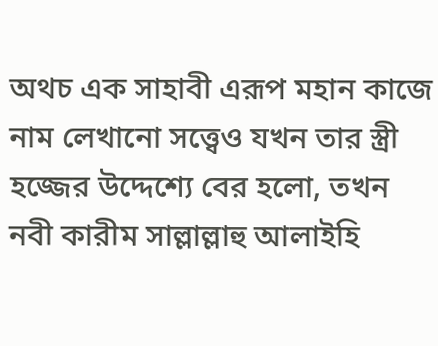অথচ এক সাহাবী এরূপ মহান কাজে নাম লেখানো সত্ত্বেও যখন তার স্ত্রী হজ্জের উদ্দেশ্যে বের হলো, তখন নবী কারীম সাল্লাল্লাহু আলাইহি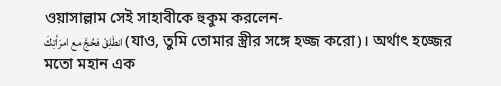ওয়াসাল্লাম সেই সাহাবীকে হুকুম করলেন-
انطَلِقْ فحُجَّ مع امرَأتِكَ (যাও, তুমি তোমার স্ত্রীর সঙ্গে হজ্জ করো)। অর্থাৎ হজ্জের মতো মহান এক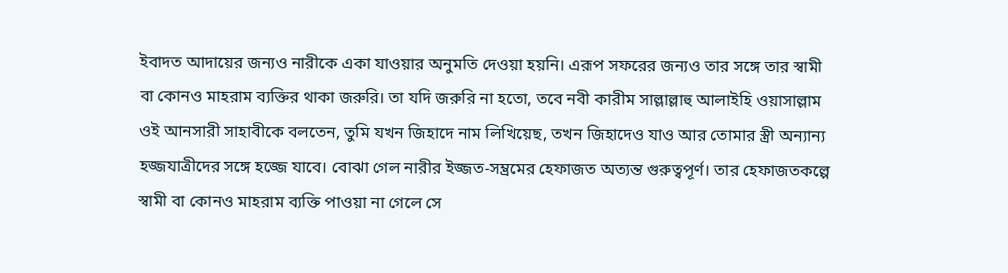ইবাদত আদায়ের জন্যও নারীকে একা যাওয়ার অনুমতি দেওয়া হয়নি। এরূপ সফরের জন্যও তার সঙ্গে তার স্বামী বা কোনও মাহরাম ব্যক্তির থাকা জরুরি। তা যদি জরুরি না হতো, তবে নবী কারীম সাল্লাল্লাহু আলাইহি ওয়াসাল্লাম ওই আনসারী সাহাবীকে বলতেন, তুমি যখন জিহাদে নাম লিখিয়েছ, তখন জিহাদেও যাও আর তোমার স্ত্রী অন্যান্য হজ্জযাত্রীদের সঙ্গে হজ্জে যাবে। বোঝা গেল নারীর ইজ্জত-সম্ভ্রমের হেফাজত অত্যন্ত গুরুত্বপূর্ণ। তার হেফাজতকল্পে স্বামী বা কোনও মাহরাম ব্যক্তি পাওয়া না গেলে সে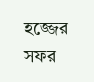হজ্জের সফর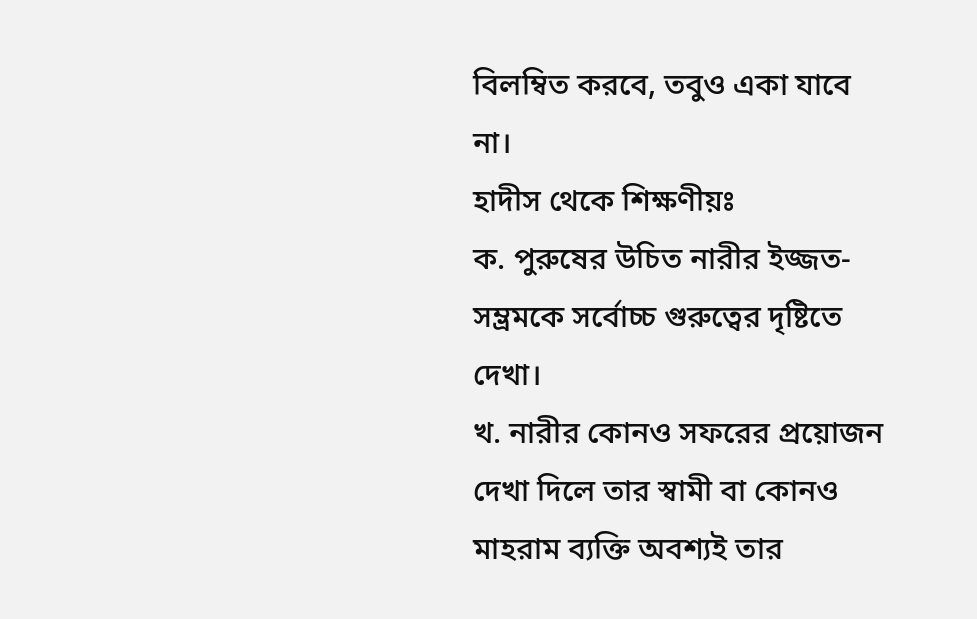বিলম্বিত করবে, তবুও একা যাবে না।
হাদীস থেকে শিক্ষণীয়ঃ
ক. পুরুষের উচিত নারীর ইজ্জত-সম্ভ্রমকে সর্বোচ্চ গুরুত্বের দৃষ্টিতে দেখা।
খ. নারীর কোনও সফরের প্রয়োজন দেখা দিলে তার স্বামী বা কোনও মাহরাম ব্যক্তি অবশ্যই তার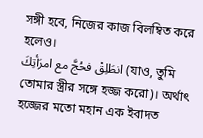সঙ্গী হবে, নিজের কাজ বিলম্বিত করে হলেও।
انطَلِقْ فحُجَّ مع امرَأتِكَ (যাও, তুমি তোমার স্ত্রীর সঙ্গে হজ্জ করো)। অর্থাৎ হজ্জের মতো মহান এক ইবাদত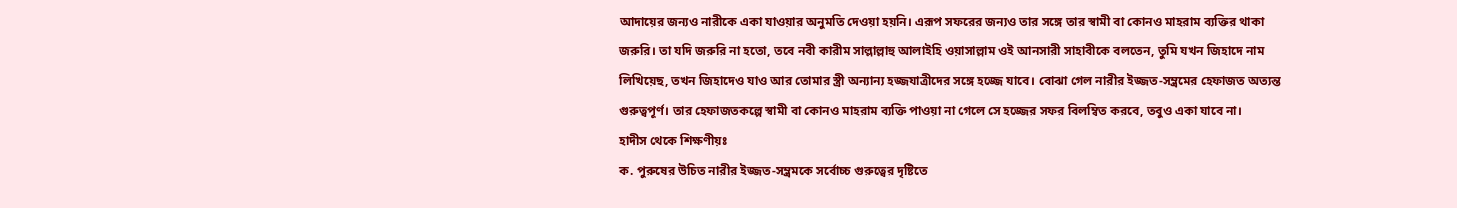আদায়ের জন্যও নারীকে একা যাওয়ার অনুমতি দেওয়া হয়নি। এরূপ সফরের জন্যও তার সঙ্গে তার স্বামী বা কোনও মাহরাম ব্যক্তির থাকা জরুরি। তা যদি জরুরি না হতো, তবে নবী কারীম সাল্লাল্লাহু আলাইহি ওয়াসাল্লাম ওই আনসারী সাহাবীকে বলতেন, তুমি যখন জিহাদে নাম লিখিয়েছ, তখন জিহাদেও যাও আর তোমার স্ত্রী অন্যান্য হজ্জযাত্রীদের সঙ্গে হজ্জে যাবে। বোঝা গেল নারীর ইজ্জত-সম্ভ্রমের হেফাজত অত্যন্ত গুরুত্বপূর্ণ। তার হেফাজতকল্পে স্বামী বা কোনও মাহরাম ব্যক্তি পাওয়া না গেলে সে হজ্জের সফর বিলম্বিত করবে, তবুও একা যাবে না।
হাদীস থেকে শিক্ষণীয়ঃ
ক. পুরুষের উচিত নারীর ইজ্জত-সম্ভ্রমকে সর্বোচ্চ গুরুত্বের দৃষ্টিতে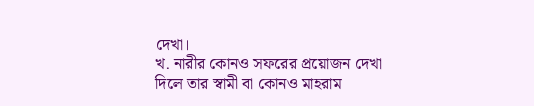দেখা।
খ. নারীর কোনও সফরের প্রয়োজন দেখা দিলে তার স্বামী বা কোনও মাহরাম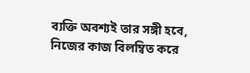ব্যক্তি অবশ্যই তার সঙ্গী হবে, নিজের কাজ বিলম্বিত করে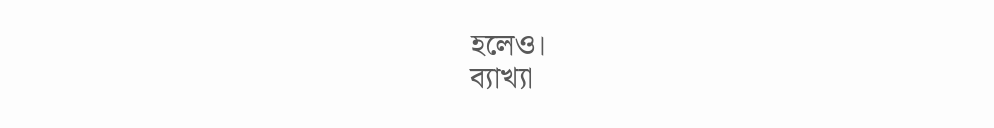হলেও।
ব্যাখ্যা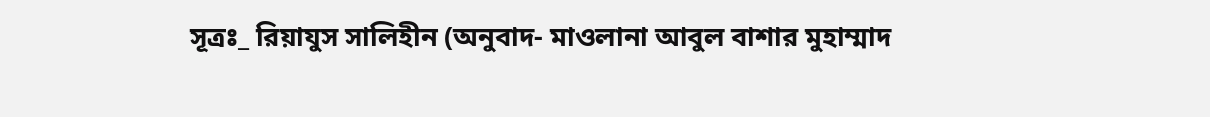সূত্রঃ_ রিয়াযুস সালিহীন (অনুবাদ- মাওলানা আবুল বাশার মুহাম্মাদ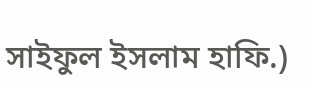সাইফুল ইসলাম হাফি.)